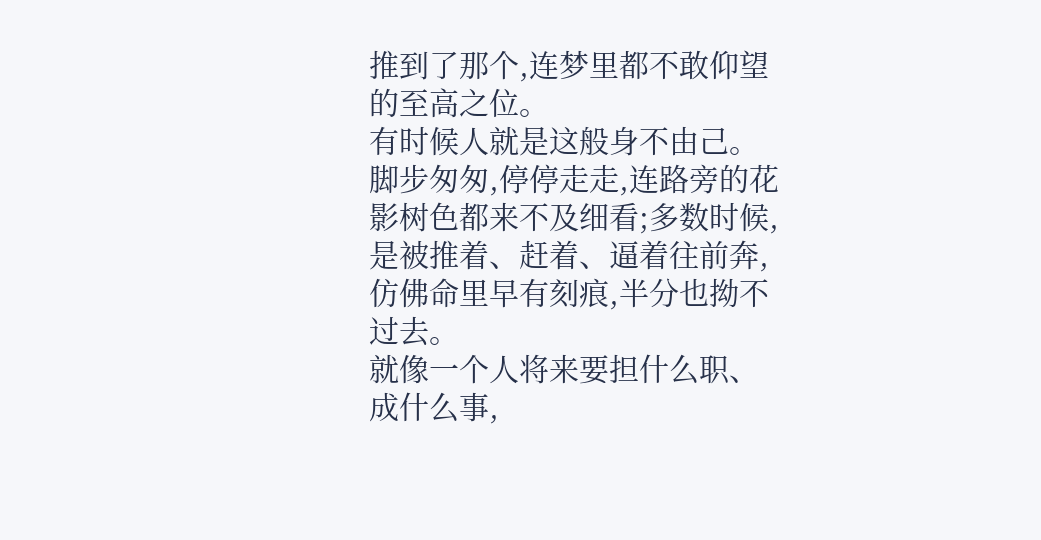推到了那个,连梦里都不敢仰望的至高之位。
有时候人就是这般身不由己。
脚步匆匆,停停走走,连路旁的花影树色都来不及细看;多数时候,是被推着、赶着、逼着往前奔,仿佛命里早有刻痕,半分也拗不过去。
就像一个人将来要担什么职、成什么事,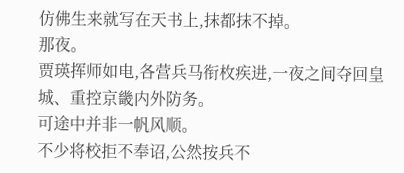仿佛生来就写在天书上,抹都抹不掉。
那夜。
贾瑛挥师如电,各营兵马衔枚疾进,一夜之间夺回皇城、重控京畿内外防务。
可途中并非一帆风顺。
不少将校拒不奉诏,公然按兵不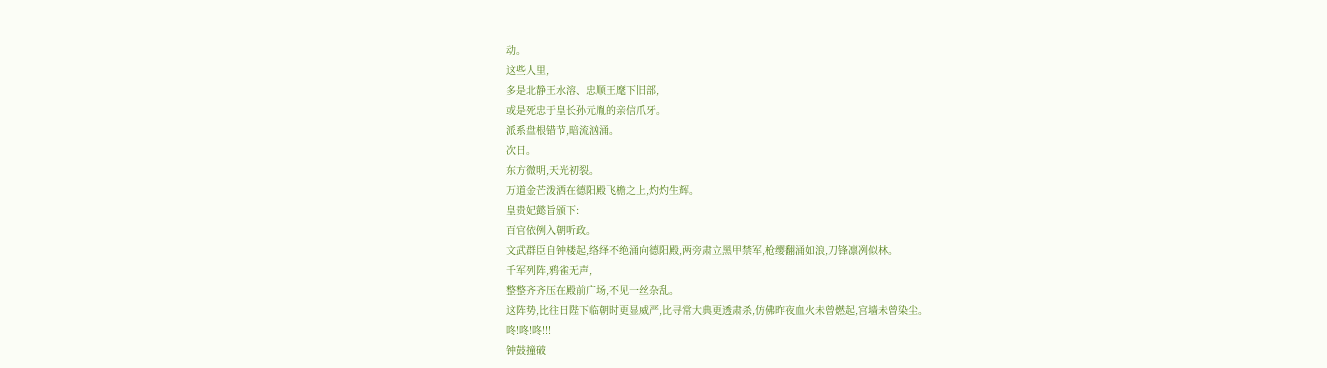动。
这些人里,
多是北静王水溶、忠顺王麾下旧部,
或是死忠于皇长孙元胤的亲信爪牙。
派系盘根错节,暗流汹涌。
次日。
东方微明,天光初裂。
万道金芒泼洒在德阳殿飞檐之上,灼灼生辉。
皇贵妃懿旨颁下:
百官依例入朝听政。
文武群臣自钟楼起,络绎不绝涌向德阳殿,两旁肃立黑甲禁军,枪缨翻涌如浪,刀锋凛冽似林。
千军列阵,鸦雀无声,
整整齐齐压在殿前广场,不见一丝杂乱。
这阵势,比往日陛下临朝时更显威严,比寻常大典更透肃杀,仿佛昨夜血火未曾燃起,宫墙未曾染尘。
咚!咚!咚!!!
钟鼓撞破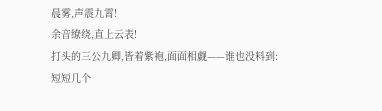晨雾,声震九霄!
余音缭绕,直上云表!
打头的三公九卿,皆着紫袍,面面相觑——谁也没料到:
短短几个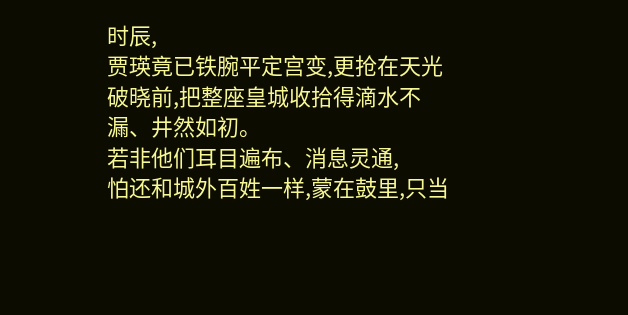时辰,
贾瑛竟已铁腕平定宫变,更抢在天光破晓前,把整座皇城收拾得滴水不漏、井然如初。
若非他们耳目遍布、消息灵通,
怕还和城外百姓一样,蒙在鼓里,只当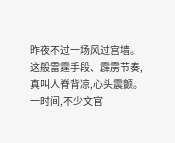昨夜不过一场风过宫墙。
这般雷霆手段、霹雳节奏,
真叫人脊背凉,心头震颤。
一时间,不少文官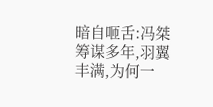暗自咂舌:冯桀筹谋多年,羽翼丰满,为何一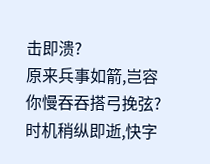击即溃?
原来兵事如箭,岂容你慢吞吞搭弓挽弦?
时机稍纵即逝,快字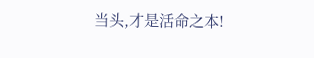当头,才是活命之本!